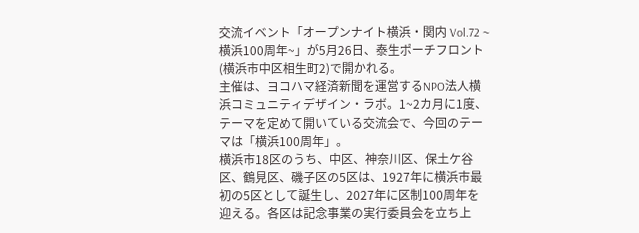交流イベント「オープンナイト横浜・関内 Vol.72 ~横浜100周年~」が5月26日、泰生ポーチフロント(横浜市中区相生町2)で開かれる。
主催は、ヨコハマ経済新聞を運営するNPO法人横浜コミュニティデザイン・ラボ。1~2カ月に1度、テーマを定めて開いている交流会で、今回のテーマは「横浜100周年」。
横浜市18区のうち、中区、神奈川区、保土ケ谷区、鶴見区、磯子区の5区は、1927年に横浜市最初の5区として誕生し、2027年に区制100周年を迎える。各区は記念事業の実行委員会を立ち上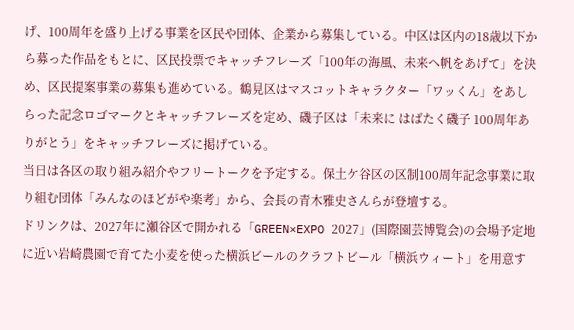げ、100周年を盛り上げる事業を区民や団体、企業から募集している。中区は区内の18歳以下から募った作品をもとに、区民投票でキャッチフレーズ「100年の海風、未来へ帆をあげて」を決め、区民提案事業の募集も進めている。鶴見区はマスコットキャラクター「ワッくん」をあしらった記念ロゴマークとキャッチフレーズを定め、磯子区は「未来に はばたく磯子 100周年ありがとう」をキャッチフレーズに掲げている。
当日は各区の取り組み紹介やフリートークを予定する。保土ケ谷区の区制100周年記念事業に取り組む団体「みんなのほどがや楽考」から、会長の青木雅史さんらが登壇する。
ドリンクは、2027年に瀬谷区で開かれる「GREEN×EXPO 2027」(国際園芸博覧会)の会場予定地に近い岩崎農園で育てた小麦を使った横浜ビールのクラフトビール「横浜ウィート」を用意す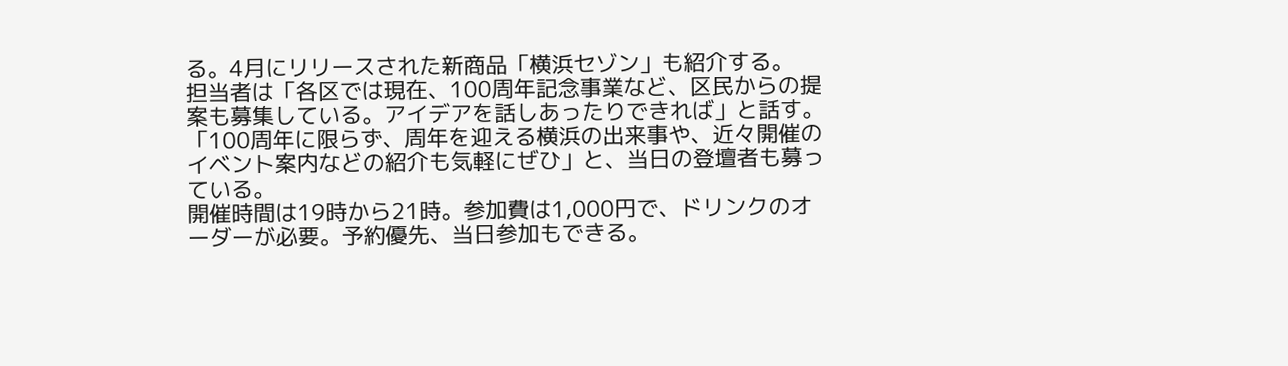る。4月にリリースされた新商品「横浜セゾン」も紹介する。
担当者は「各区では現在、100周年記念事業など、区民からの提案も募集している。アイデアを話しあったりできれば」と話す。「100周年に限らず、周年を迎える横浜の出来事や、近々開催のイベント案内などの紹介も気軽にぜひ」と、当日の登壇者も募っている。
開催時間は19時から21時。参加費は1,000円で、ドリンクのオーダーが必要。予約優先、当日参加もできる。